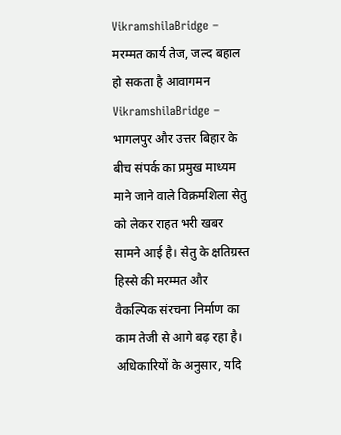VikramshilaBridge – मरम्मत कार्य तेज, जल्द बहाल हो सकता है आवागमन
VikramshilaBridge – भागलपुर और उत्तर बिहार के बीच संपर्क का प्रमुख माध्यम माने जाने वाले विक्रमशिला सेतु को लेकर राहत भरी खबर सामने आई है। सेतु के क्षतिग्रस्त हिस्से की मरम्मत और वैकल्पिक संरचना निर्माण का काम तेजी से आगे बढ़ रहा है। अधिकारियों के अनुसार, यदि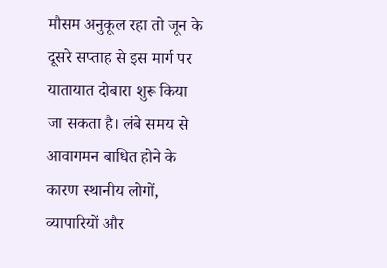मौसम अनुकूल रहा तो जून के दूसरे सप्ताह से इस मार्ग पर यातायात दोबारा शुरू किया जा सकता है। लंबे समय से आवागमन बाधित होने के कारण स्थानीय लोगों, व्यापारियों और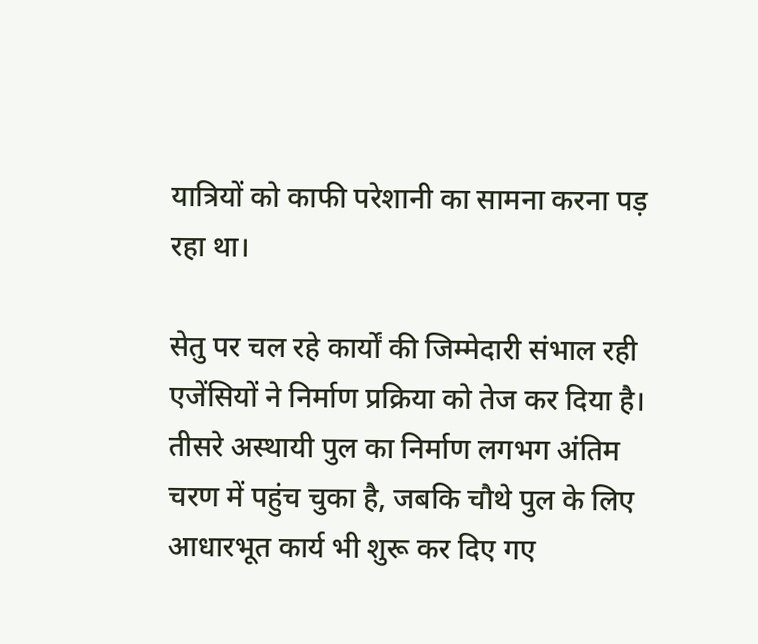यात्रियों को काफी परेशानी का सामना करना पड़ रहा था।

सेतु पर चल रहे कार्यों की जिम्मेदारी संभाल रही एजेंसियों ने निर्माण प्रक्रिया को तेज कर दिया है। तीसरे अस्थायी पुल का निर्माण लगभग अंतिम चरण में पहुंच चुका है, जबकि चौथे पुल के लिए आधारभूत कार्य भी शुरू कर दिए गए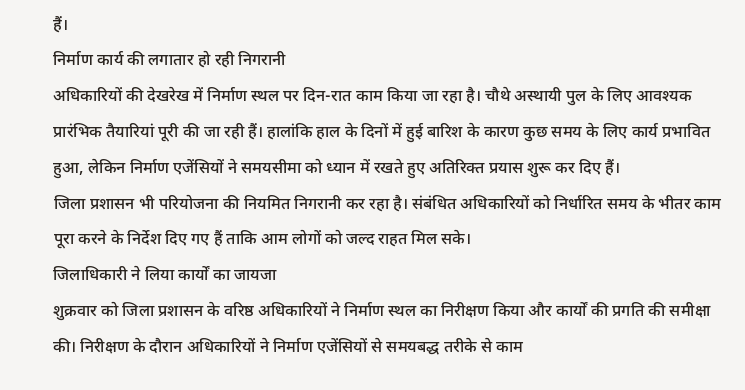हैं।
निर्माण कार्य की लगातार हो रही निगरानी
अधिकारियों की देखरेख में निर्माण स्थल पर दिन-रात काम किया जा रहा है। चौथे अस्थायी पुल के लिए आवश्यक प्रारंभिक तैयारियां पूरी की जा रही हैं। हालांकि हाल के दिनों में हुई बारिश के कारण कुछ समय के लिए कार्य प्रभावित हुआ, लेकिन निर्माण एजेंसियों ने समयसीमा को ध्यान में रखते हुए अतिरिक्त प्रयास शुरू कर दिए हैं।
जिला प्रशासन भी परियोजना की नियमित निगरानी कर रहा है। संबंधित अधिकारियों को निर्धारित समय के भीतर काम पूरा करने के निर्देश दिए गए हैं ताकि आम लोगों को जल्द राहत मिल सके।
जिलाधिकारी ने लिया कार्यों का जायजा
शुक्रवार को जिला प्रशासन के वरिष्ठ अधिकारियों ने निर्माण स्थल का निरीक्षण किया और कार्यों की प्रगति की समीक्षा की। निरीक्षण के दौरान अधिकारियों ने निर्माण एजेंसियों से समयबद्ध तरीके से काम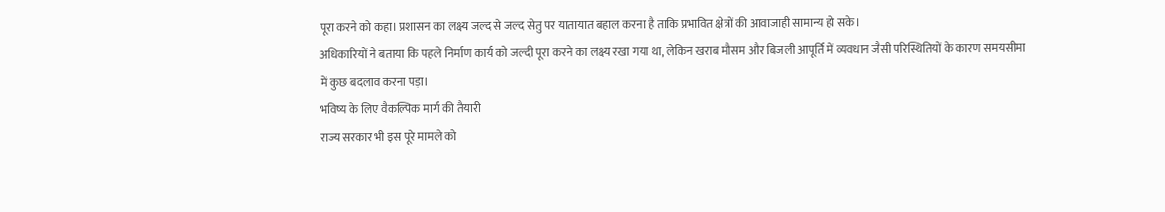पूरा करने को कहा। प्रशासन का लक्ष्य जल्द से जल्द सेतु पर यातायात बहाल करना है ताकि प्रभावित क्षेत्रों की आवाजाही सामान्य हो सके।
अधिकारियों ने बताया कि पहले निर्माण कार्य को जल्दी पूरा करने का लक्ष्य रखा गया था, लेकिन खराब मौसम और बिजली आपूर्ति में व्यवधान जैसी परिस्थितियों के कारण समयसीमा में कुछ बदलाव करना पड़ा।
भविष्य के लिए वैकल्पिक मार्ग की तैयारी
राज्य सरकार भी इस पूरे मामले को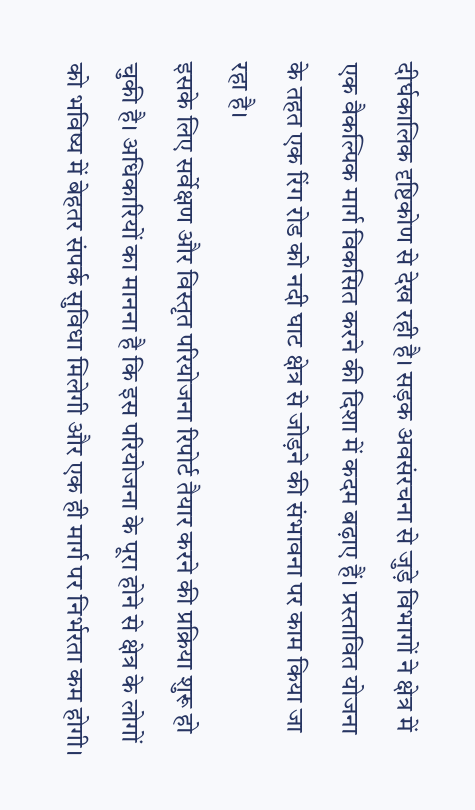दीर्घकालिक दृष्टिकोण से देख रही है। सड़क अवसंरचना से जुड़े विभागों ने क्षेत्र में एक वैकल्पिक मार्ग विकसित करने की दिशा में कदम बढ़ाए हैं। प्रस्तावित योजना के तहत एक रिंग रोड को नदी घाट क्षेत्र से जोड़ने की संभावना पर काम किया जा रहा है।
इसके लिए सर्वेक्षण और विस्तृत परियोजना रिपोर्ट तैयार करने की प्रक्रिया शुरू हो चुकी है। अधिकारियों का मानना है कि इस परियोजना के पूरा होने से क्षेत्र के लोगों को भविष्य में बेहतर संपर्क सुविधा मिलेगी और एक ही मार्ग पर निर्भरता कम होगी।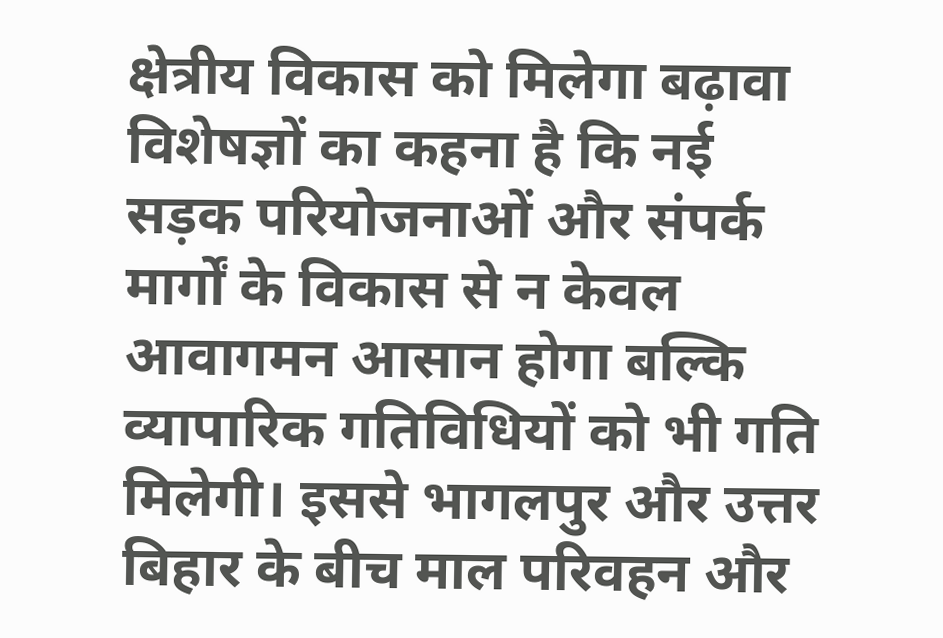क्षेत्रीय विकास को मिलेगा बढ़ावा
विशेषज्ञों का कहना है कि नई सड़क परियोजनाओं और संपर्क मार्गों के विकास से न केवल आवागमन आसान होगा बल्कि व्यापारिक गतिविधियों को भी गति मिलेगी। इससे भागलपुर और उत्तर बिहार के बीच माल परिवहन और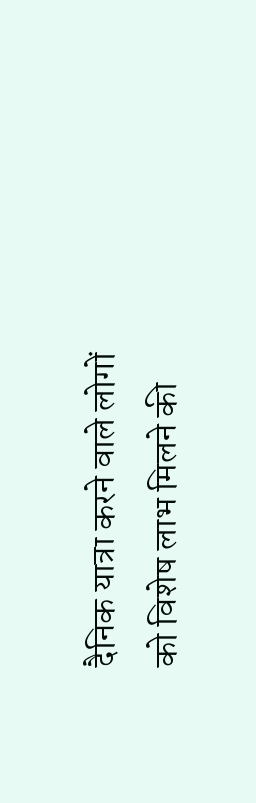दैनिक यात्रा करने वाले लोगों को विशेष लाभ मिलने की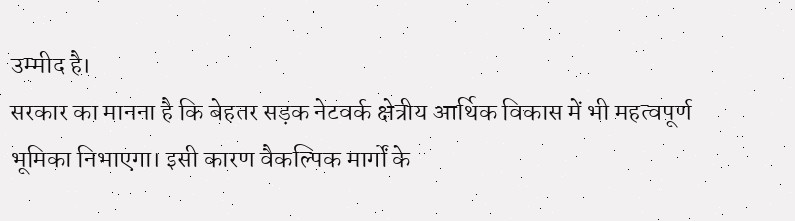उम्मीद है।
सरकार का मानना है कि बेहतर सड़क नेटवर्क क्षेत्रीय आर्थिक विकास में भी महत्वपूर्ण भूमिका निभाएगा। इसी कारण वैकल्पिक मार्गों के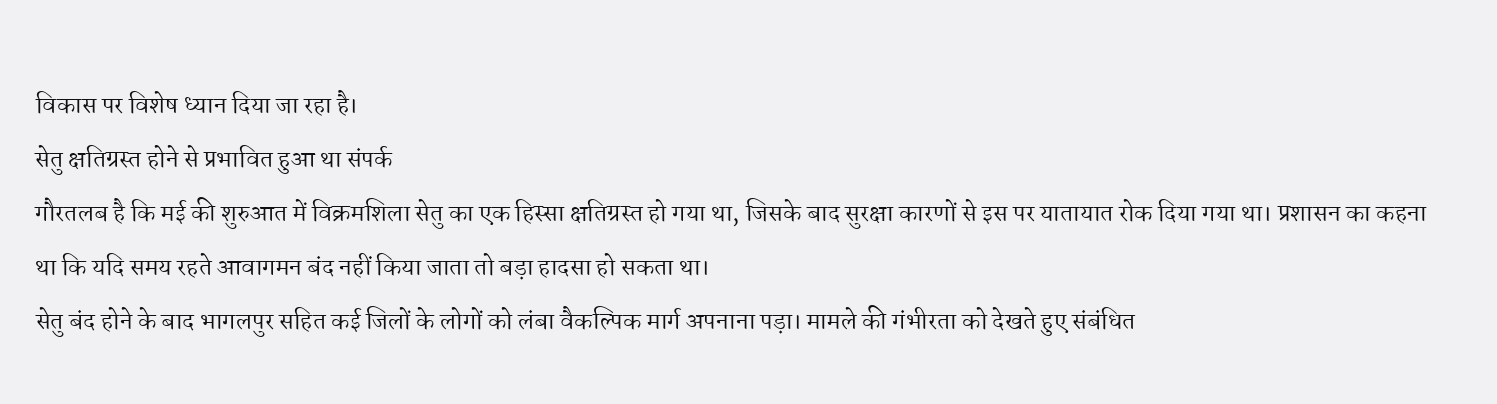विकास पर विशेष ध्यान दिया जा रहा है।
सेतु क्षतिग्रस्त होने से प्रभावित हुआ था संपर्क
गौरतलब है कि मई की शुरुआत में विक्रमशिला सेतु का एक हिस्सा क्षतिग्रस्त हो गया था, जिसके बाद सुरक्षा कारणों से इस पर यातायात रोक दिया गया था। प्रशासन का कहना था कि यदि समय रहते आवागमन बंद नहीं किया जाता तो बड़ा हादसा हो सकता था।
सेतु बंद होने के बाद भागलपुर सहित कई जिलों के लोगों को लंबा वैकल्पिक मार्ग अपनाना पड़ा। मामले की गंभीरता को देखते हुए संबंधित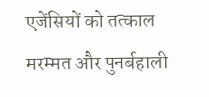एजेंसियों को तत्काल मरम्मत और पुनर्बहाली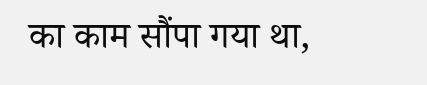का काम सौंपा गया था,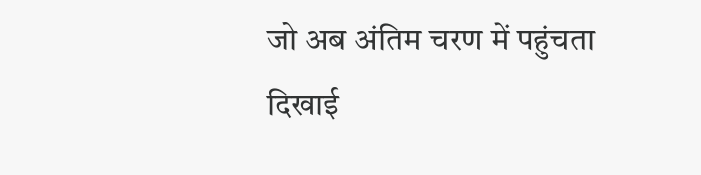जो अब अंतिम चरण में पहुंचता दिखाई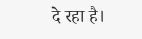दे रहा है।